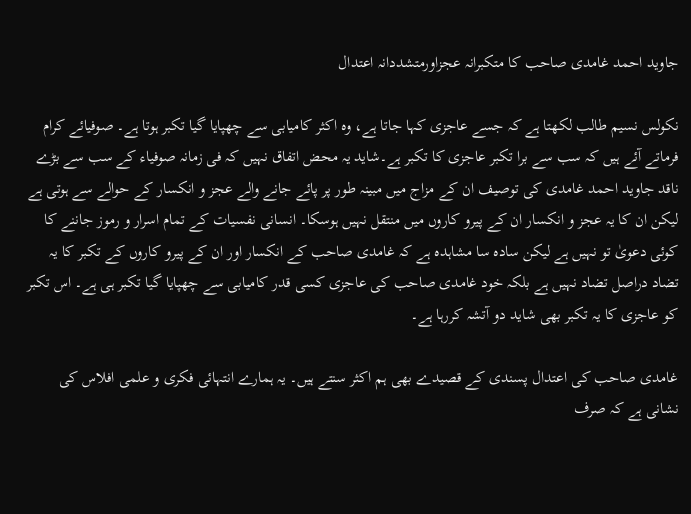جاوید احمد غامدی صاحب کا متکبرانہ عجزاورمتشددانہ اعتدال

نکولس نسیم طالب لکھتا ہے کہ جسے عاجزی کہا جاتا ہے، وہ اکثر کامیابی سے چھپایا گیا تکبر ہوتا ہے۔ صوفیائے کرام فرماتے آئے ہیں کہ سب سے برا تکبر عاجزی کا تکبر ہے۔شاید یہ محض اتفاق نہیں کہ فی زمانہ صوفیاء کے سب سے بڑے ناقد جاوید احمد غامدی کی توصیف ان کے مزاج میں مبینہ طور پر پائے جانے والے عجز و انکسار کے حوالے سے ہوتی ہے لیکن ان کا یہ عجز و انکسار ان کے پیرو کاروں میں منتقل نہیں ہوسکا۔ انسانی نفسیات کے تمام اسرار و رموز جاننے کا کوئی دعویٰ تو نہیں ہے لیکن سادہ سا مشاہدہ ہے کہ غامدی صاحب کے انکسار اور ان کے پیرو کاروں کے تکبر کا یہ تضاد دراصل تضاد نہیں ہے بلکہ خود غامدی صاحب کی عاجزی کسی قدر کامیابی سے چھپایا گیا تکبر ہی ہے۔ اس تکبر کو عاجزی کا یہ تکبر بھی شاید دو آتشہ کررہا ہے۔

غامدی صاحب کی اعتدال پسندی کے قصیدے بھی ہم اکثر سنتے ہیں۔ یہ ہمارے انتہائی فکری و علمی افلاس کی نشانی ہے کہ صرف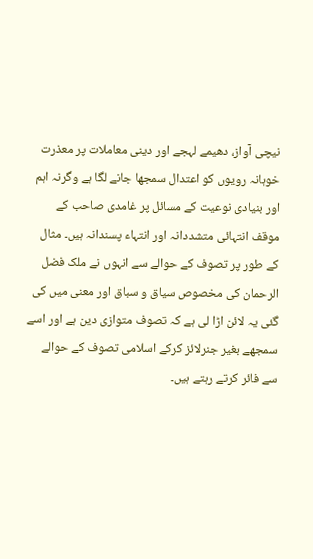نیچی آواز، دھیمے لہجے اور دینی معاملات پر معذرت خوہانہ رویوں کو اعتدال سمجھا جانے لگا ہے وگرنہ اہم اور بنیادی نوعیت کے مسائل پر غامدی صاحب کے موقف انتہائی متشددانہ اور انتہاء پسندانہ ہیں۔ مثال کے طور پر تصوف کے حوالے سے انہوں نے ملک فضل الرحمان کی مخصوص سیاق و سباق اور معنی میں کی گئی یہ لائن اڑا لی ہے کہ تصوف متوازی دین ہے اور اسے سمجھے بغیر جنرلائز کرکے اسلامی تصوف کے حوالے سے فائر کرتے رہتے ہیں۔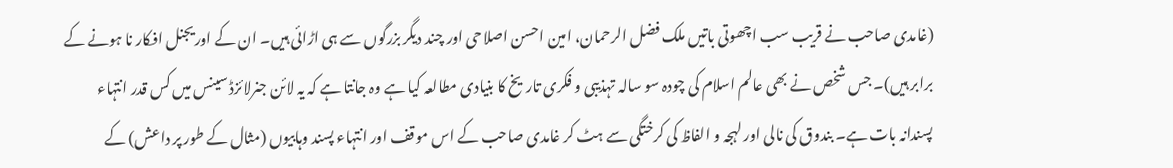(غامدی صاحب نے قریب سب اچھوتی باتیں ملک فضل الرحمان، امین احسن اصلاحی اور چند دیگر بزرگوں سے ہی اڑائی ہیں۔ ان کے اوریجنل افکار نا ہونے کے برابر ہیں)۔ جس شخص نے بھی عالم اسلام کی چودہ سو سالہ تہذیبی و فکری تاریخ کا بنیادی مطالعہ کیا ہے وہ جانتا ہے کہ یہ لائن جنرلائزڈ سینس میں کس قدر انتہاء پسندانہ بات ہے۔ بندوق کی نالی اور لہجہ و الفاظ کی کرختگی سے ہٹ کر غامدی صاحب کے اس موقف اور انتہاء پسند وہابیوں (مثال کے طور پر داعش) کے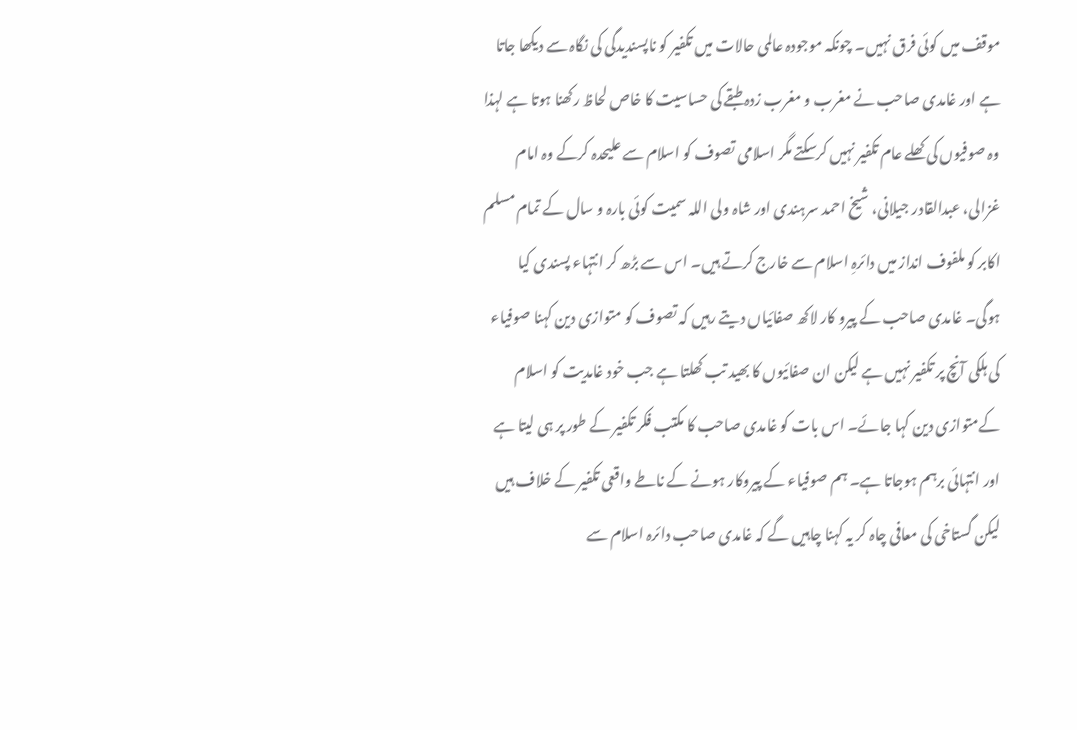موقف میں کوئی فرق نہیں۔ چونکہ موجودہ عالمی حالات میں تکفیر کو ناپسندیدگی کی نگاہ سے دیکھا جاتا ہے اور غامدی صاحب نے مغرب و مغرب زدہ طبقے کی حساسیت کا خاص لحاظ رکھنا ہوتا ہے لہذا وہ صوفیوں کی کھلے عام تکفیر نہیں کرسکتے مگر اسلامی تصوف کو اسلام سے علیحدہ کرکے وہ امام غزالی، عبدالقادر جیلانی، شیخ احمد سرہندی اور شاہ ولی اللہ سمیت کوئی بارہ و سال کے تمام مسلم اکابر کو ملفوف انداز میں دائرہِ اسلام سے خارج کرتے ہیں۔ اس سے بڑھ کر انتہاء پسندی کیا ہوگی۔ غامدی صاحب کے پیرو کار لاکھ صفائیاں دیتے رہیں کہ تصوف کو متوازی دین کہنا صوفیاء کی ہلکی آنچ پر تکفیر نہیں ہے لیکن ان صفائیوں کا بھید تب کھلتا ہے جب خود غامدیت کو اسلام کےمتوازی دین کہا جائے۔ اس بات کو غامدی صاحب کا مکتب فکر تکفیر کے طور پر ہی لیتا ہے اور انتہائی برہم ہوجاتا ہے۔ ہم صوفیاء کے پیروکار ہونے کے ناطے واقعی تکفیر کے خلاف ہیں لیکن گستاخی کی معافی چاہ کر یہ کہنا چاہیں گے کہ غامدی صاحب دائرہ اسلام سے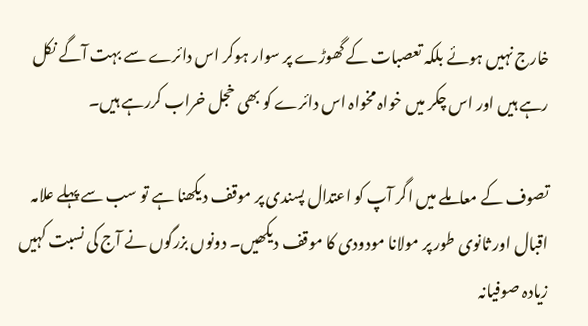خارج نہیں ہوئے بلکہ تعصبات کے گھوڑے پر سوار ہوکر اس دائرے سے بہت آگے نکل رہے ہیں اور اس چکر میں خواہ مخواہ اس دائرے کو بھی خجل خراب کررہے ہیں۔

تصوف کے معاملے میں اگر آپ کو اعتدال پسندی پر موقف دیکھنا ہے تو سب سے پہلے علامہ اقبال اور ثانوی طور پر مولانا مودودی کا موقف دیکھیں۔ دونوں بزرگوں نے آج کی نسبت کہیں زیادہ صوفیانہ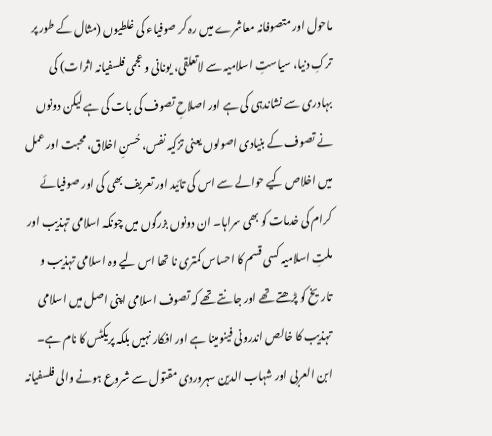ماحول اور متصوفانہ معاشرے میں رہ کر صوفیاء کی غلطیوں (مثال کے طور پر ترکِ دنیا، سیاستِ اسلامیہ سے لاتعلقی، یونانی و عجمی فلسفیانہ اثرات) کی بہادری سے نشاندہی کی ہے اور اصلاحِ تصوف کی بات کی ہے لیکن دونوں نے تصوف کے بنیادی اصولوں یعنی تزکیہ نفس، حُسنِ اخلاق، محبت اور عمل میں اخلاص کیے حوالے سے اس کی تائید اور تعریف بھی کی اور صوفیائے کرام کی خدمات کو بھی سراہا۔ ان دونوں بزرگوں میں چونکہ اسلامی تہذیب اور ملتِ اسلامیہ کسی قسم کا احساس کمتری نا تھا اس لیے وہ اسلامی تہذیب و تاریخ کو پڑھتے تھے اور جانتے تھے کہ تصوف اسلامی اپنی اصل میں اسلامی تہذیب کا خالص اندرونی فینومینا ہے اور افکار نہیں بلکہ پریکٹس کا نام ہے۔ ابن العربی اور شہاب الدین سہروردی مقتول سے شروع ہونے والی فلسفیانہ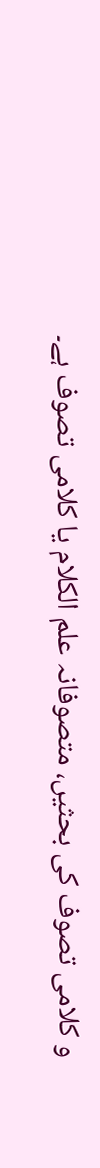و کلامی تصوف کی بحثیں، متصوفانہ علم الکلام یا کلامی تصوف ہے۔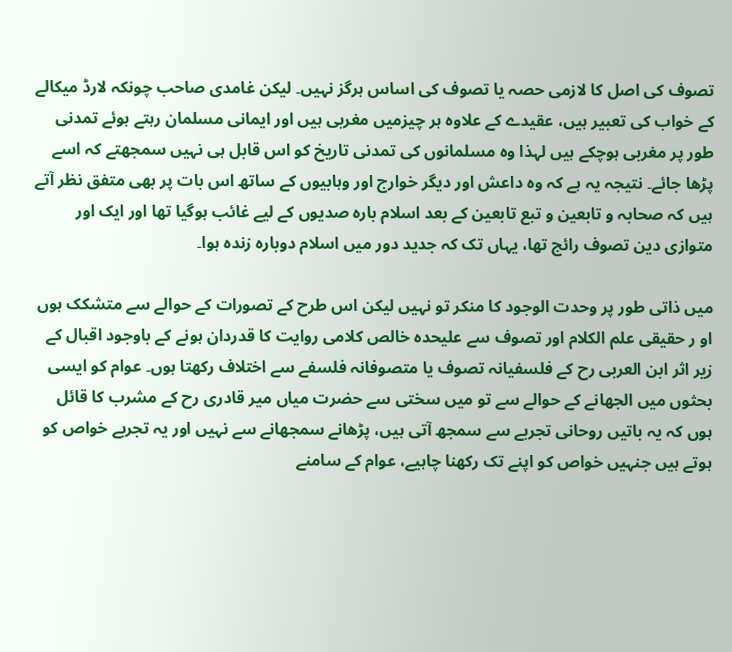تصوف کی اصل کا لازمی حصہ یا تصوف کی اساس ہرگز نہیں۔ لیکن غامدی صاحب چونکہ لارڈ میکالے کے خواب کی تعبیر ہیں، عقیدے کے علاوہ ہر چیزمیں مغربی ہیں اور ایمانی مسلمان رہتے ہوئے تمدنی طور پر مغربی ہوچکے ہیں لہذا وہ مسلمانوں کی تمدنی تاریخ کو اس قابل ہی نہیں سمجھتے کہ اسے پڑھا جائے۔ نتیجہ یہ ہے کہ وہ داعش اور دیگر خوارج اور وہابیوں کے ساتھ اس بات پر بھی متفق نظر آتے ہیں کہ صحابہ و تابعین و تبع تابعین کے بعد اسلام بارہ صدیوں کے لیے غائب ہوگیا تھا اور ایک اور متوازی دین تصوف رائج تھا، یہاں تک کہ جدید دور میں اسلام دوبارہ زندہ ہوا۔

میں ذاتی طور پر وحدت الوجود کا منکر تو نہیں لیکن اس طرح کے تصورات کے حوالے سے متشکک ہوں او ر حقیقی علم الکلام اور تصوف سے علیحدہ خالص کلامی روایت کا قدردان ہونے کے باوجود اقبال کے زیر اثر ابن العربی رح کے فلسفیانہ تصوف یا متصوفانہ فلسفے سے اختلاف رکھتا ہوں۔ عوام کو ایسی بحثوں میں الجھانے کے حوالے سے تو میں سختی سے حضرت میاں میر قادری رح کے مشرب کا قائل ہوں کہ یہ باتیں روحانی تجربے سے سمجھ آتی ہیں، پڑھانے سمجھانے سے نہیں اور یہ تجربے خواص کو ہوتے ہیں جنہیں خواص کو اپنے تک رکھنا چاہیے، عوام کے سامنے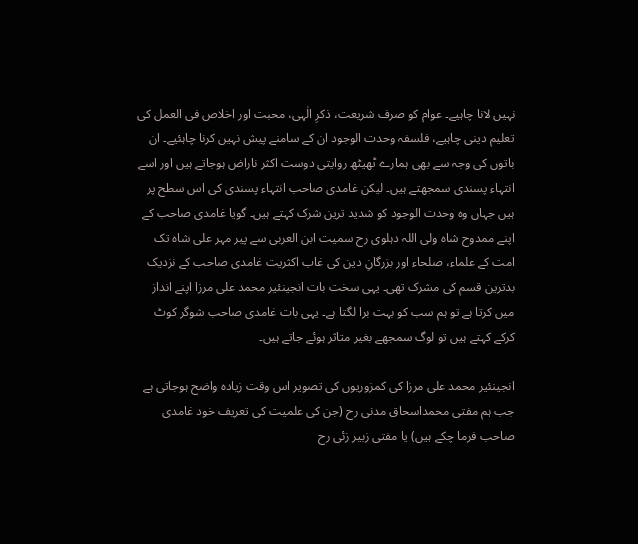نہیں لانا چاہیے۔ عوام کو صرف شریعت، ذکرِ الٰہی، محبت اور اخلاص فی العمل کی تعلیم دینی چاہیے، فلسفہ وحدت الوجود ان کے سامنے پیش نہیں کرنا چاہئیے۔ ان باتوں کی وجہ سے بھی ہمارے ٹھیٹھ روایتی دوست اکثر ناراض ہوجاتے ہیں اور اسے انتہاء پسندی سمجھتے ہیں۔ لیکن غامدی صاحب انتہاء پسندی کی اس سطح پر ہیں جہاں وہ وحدت الوجود کو شدید ترین شرک کہتے ہیں۔ گویا غامدی صاحب کے اپنے ممدوح شاہ ولی اللہ دہلوی رح سمیت ابن العربی سے پیر مہر علی شاہ تک امت کے علماء، صلحاء اور بزرگانِ دین کی غاب اکثریت غامدی صاحب کے نزدیک بدترین قسم کی مشرک تھی۔ یہی سخت بات انجینئیر محمد علی مرزا اپنے انداز میں کرتا ہے تو ہم سب کو بہت برا لگتا ہے۔ یہی بات غامدی صاحب شوگر کوٹ کرکے کہتے ہیں تو لوگ سمجھے بغیر متاثر ہوئے جاتے ہیں۔

انجینئیر محمد علی مرزا کی کمزوریوں کی تصویر اس وقت زیادہ واضح ہوجاتی ہے جب ہم مفتی محمداسحاق مدنی رح (جن کی علمیت کی تعریف خود غامدی صاحب فرما چکے ہیں) یا مفتی زبیر زئی رح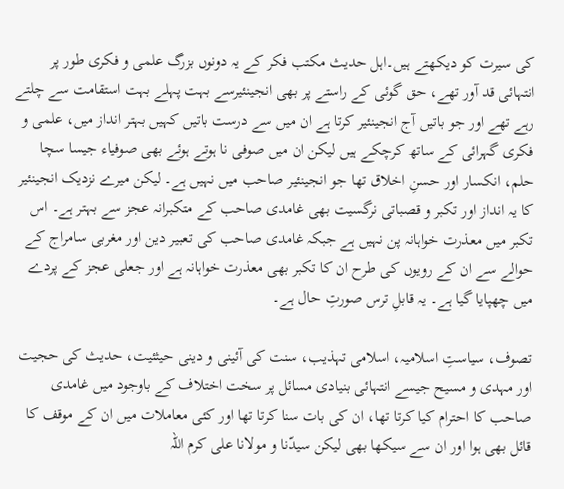کی سیرت کو دیکھتے ہیں۔اہل حدیث مکتب فکر کے یہ دونوں بزرگ علمی و فکری طور پر انتہائی قد آور تھے، حق گوئی کے راستے پر بھی انجینئیرسے بہت پہلے بہت استقامت سے چلتے رہے تھے اور جو باتیں آج انجینئیر کرتا ہے ان میں سے درست باتیں کہیں بہتر انداز میں، علمی و فکری گہرائی کے ساتھ کرچکے ہیں لیکن ان میں صوفی نا ہوتے ہوئے بھی صوفیاء جیسا سچا حلم، انکسار اور حسنِ اخلاق تھا جو انجینئیر صاحب میں نہیں ہے۔ لیکن میرے نزدیک انجینئیر کا یہ انداز اور تکبر و قصباتی نرگسیت بھی غامدی صاحب کے متکبرانہ عجز سے بہتر ہے۔ اس تکبر میں معذرت خواہانہ پن نہیں ہے جبکہ غامدی صاحب کی تعبیر دین اور مغربی سامراج کے حوالے سے ان کے رویوں کی طرح ان کا تکبر بھی معذرت خواہانہ ہے اور جعلی عجز کے پردے میں چھپایا گیا ہے۔ یہ قابلِ ترس صورتِ حال ہے۔

تصوف، سیاستِ اسلامیہ، اسلامی تہذیب، سنت کی آئینی و دینی حیثئیت، حدیث کی حجیت اور مہدی و مسیح جیسے انتہائی بنیادی مسائل پر سخت اختلاف کے باوجود میں غامدی صاحب کا احترام کیا کرتا تھا، ان کی بات سنا کرتا تھا اور کئی معاملات میں ان کے موقف کا قائل بھی ہوا اور ان سے سیکھا بھی لیکن سیدّنا و مولانا علی کرم اللہ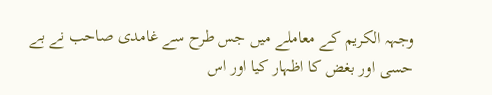وجہہ الکریم کے معاملے میں جس طرح سے غامدی صاحب نے بے حسی اور بغض کا اظہار کیا اور اس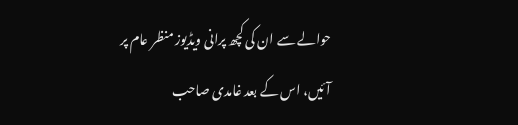حوالے سے ان کی کچھ پرانی ویڈیوز منظر عام پر آئیں، اس کے بعد غامدی صاحب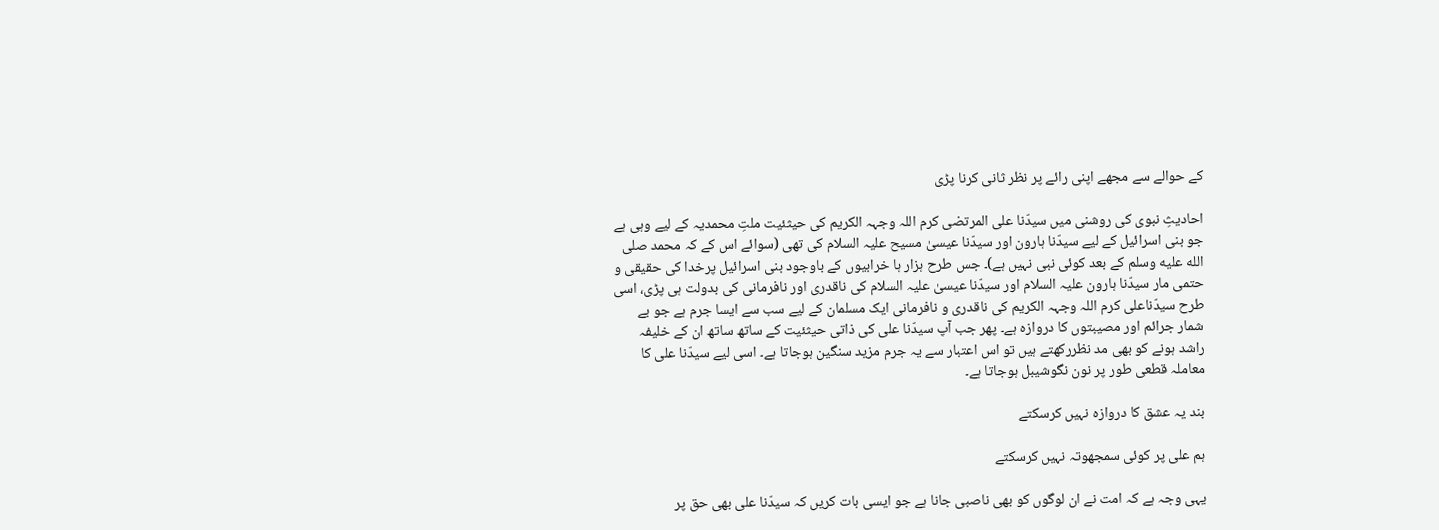کے حوالے سے مجھے اپنی رائے پر نظر ثانی کرنا پڑی

احادیثِ نبوی کی روشنی میں سیدّنا علی المرتضی کرم اللہ وجہہ الکریم کی حیثئیت ملتِ محمدیہ کے لیے وہی ہے جو بنی اسرائیل کے لیے سیدّنا ہارون اور سیدّنا عیسیٰ مسیح علیہ السلام کی تھی (سوائے اس کے کہ محمد صلى الله عليه وسلم کے بعد کوئی نبی نہیں ہے)۔ جس طرح ہزار ہا خرابیوں کے باوجود بنی اسرائیل پرخدا کی حقیقی و حتمی مار سیدّنا ہارون علیہ السلام اور سیدّنا عیسیٰ علیہ السلام کی ناقدری اور نافرمانی کی بدولت ہی پڑی، اسی طرح سیدّناعلی کرم اللہ وجہہ الکریم کی ناقدری و نافرمانی ایک مسلمان کے لیے سب سے ایسا جرم ہے جو بے شمار جرائم اور مصیبتوں کا دروازہ ہے۔ پھر جب آپ سیدّنا علی کی ذاتی حیثئیت کے ساتھ ساتھ ان کے خلیفہ راشد ہونے کو بھی مد نظررکھتے ہیں تو اس اعتبار سے یہ جرم مزید سنگین ہوجاتا ہے۔ اسی لیے سیدّنا علی کا معاملہ قطعی طور پر نون نگوشیبل ہوجاتا ہے۔

بند یہ عشق کا دروازہ نہیں کرسکتے

ہم علی پر کوئی سمجھوتہ نہیں کرسکتے

یہی وجہ ہے کہ امت نے ان لوگوں کو بھی ناصبی جانا ہے جو ایسی بات کریں کہ سیدّنا علی بھی حق پر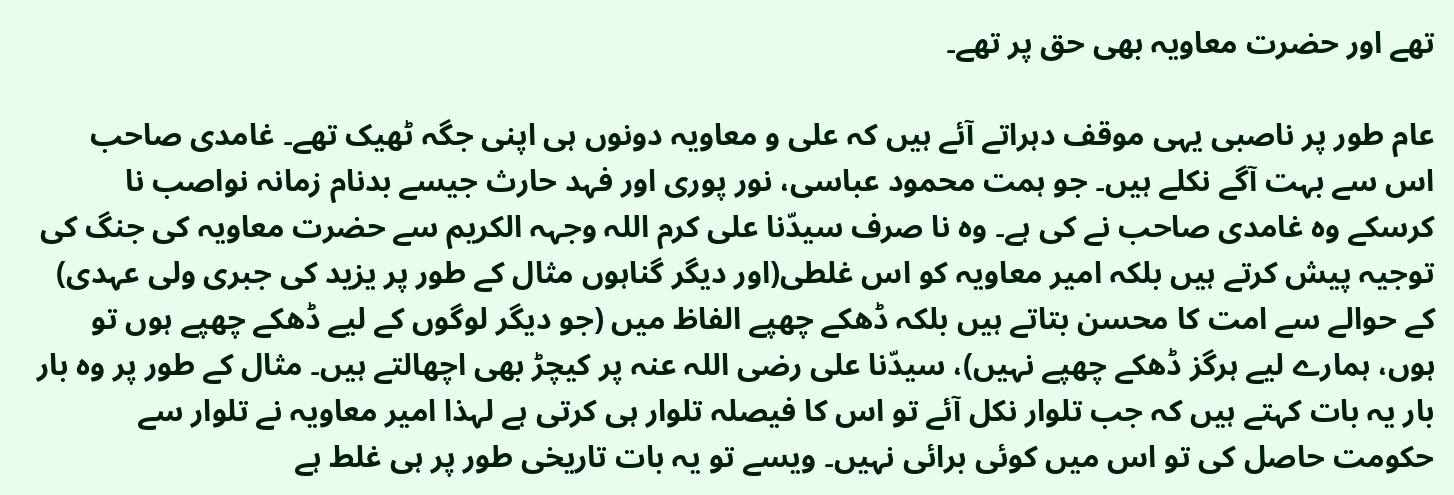تھے اور حضرت معاویہ بھی حق پر تھے۔

عام طور پر ناصبی یہی موقف دہراتے آئے ہیں کہ علی و معاویہ دونوں ہی اپنی جگہ ٹھیک تھے۔ غامدی صاحب اس سے بہت آگے نکلے ہیں۔ جو ہمت محمود عباسی، نور پوری اور فہد حارث جیسے بدنام زمانہ نواصب نا کرسکے وہ غامدی صاحب نے کی ہے۔ وہ نا صرف سیدّنا علی کرم اللہ وجہہ الکریم سے حضرت معاویہ کی جنگ کی توجیہ پیش کرتے ہیں بلکہ امیر معاویہ کو اس غلطی(اور دیگر گناہوں مثال کے طور پر یزید کی جبری ولی عہدی) کے حوالے سے امت کا محسن بتاتے ہیں بلکہ ڈھکے چھپے الفاظ میں (جو دیگر لوگوں کے لیے ڈھکے چھپے ہوں تو ہوں، ہمارے لیے ہرگز ڈھکے چھپے نہیں)، سیدّنا علی رضی اللہ عنہ پر کیچڑ بھی اچھالتے ہیں۔ مثال کے طور پر وہ بار بار یہ بات کہتے ہیں کہ جب تلوار نکل آئے تو اس کا فیصلہ تلوار ہی کرتی ہے لہذا امیر معاویہ نے تلوار سے حکومت حاصل کی تو اس میں کوئی برائی نہیں۔ ویسے تو یہ بات تاریخی طور پر ہی غلط ہے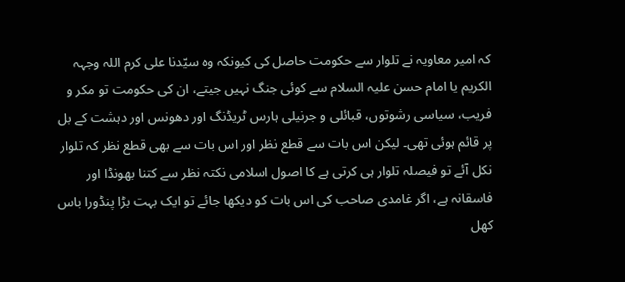کہ امیر معاویہ نے تلوار سے حکومت حاصل کی کیونکہ وہ سیّدنا علی کرم اللہ وجہہ الکریم یا امام حسن علیہ السلام سے کوئی جنگ نہیں جیتے، ان کی حکومت تو مکر و فریب، سیاسی رشوتوں، قبائلی و جرنیلی ہارس ٹریڈنگ اور دھونس اور دہشت کے بل پر قائم ہوئی تھی۔ لیکن اس بات سے قطع نظر اور اس بات سے بھی قطع نظر کہ تلوار نکل آئے تو فیصلہ تلوار ہی کرتی ہے کا اصول اسلامی نکتہ نظر سے کتنا بھونڈا اور فاسقانہ ہے، اگر غامدی صاحب کی اس بات کو دیکھا جائے تو ایک بہت بڑا پنڈورا باس کھل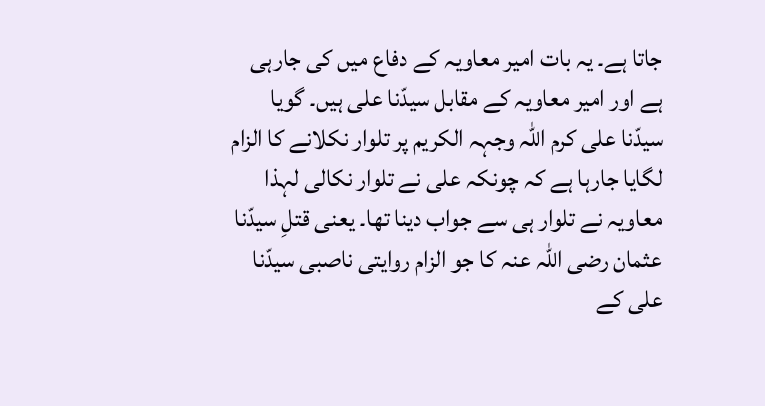جاتا ہے۔ یہ بات امیر معاویہ کے دفاع میں کی جارہی ہے اور امیر معاویہ کے مقابل سیدّنا علی ہیں۔ گویا سیدّنا علی کرم اللہ وجہہ الکریم پر تلوار نکلانے کا الزام لگایا جارہا ہے کہ چونکہ علی نے تلوار نکالی لہذا معاویہ نے تلوار ہی سے جواب دینا تھا۔ یعنی قتلِ سیدّنا عثمان رضی اللہ عنہ کا جو الزام روایتی ناصبی سیدّنا علی کے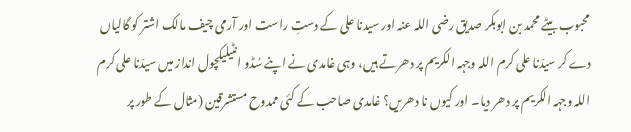محبوب بیٹے محمد بن ابوبکر صدیق رضی اللہ عنہ اور سیدنا علی کے دستِ راست اور آرمی چیف مالک اشتر کو گالیاں دے کر سیدّنا علی کرم اللہ وجہہ الکریم پر دھرتے ہیں، وہی غامدی نے اپنے سُڈو انٹیلیکچول انداز میں سیدّنا علی کرم اللہ وجہہ الکریم پر دھر دیا۔ اور کیوں نا دھریں؟ غامدی صاحب کے کئی ممدوح مستشرقین (مثال کے طور پر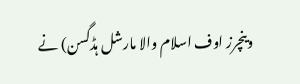وینچرز اوف اسلام والا مارشل ہڈگسن) نے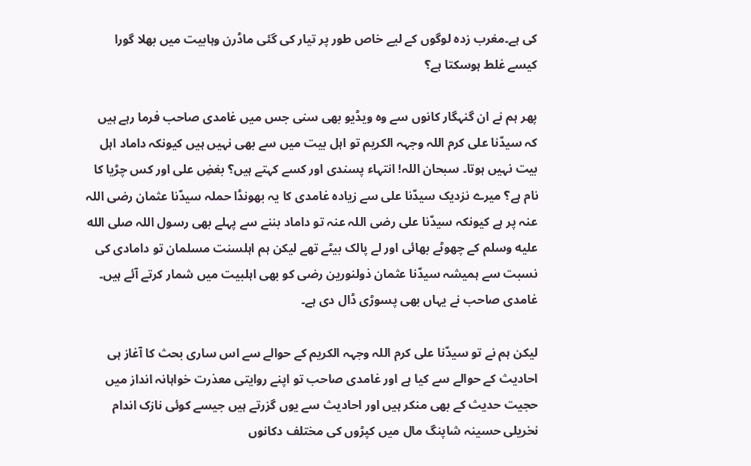کی ہے۔مغرب زدہ لوگوں کے لیے خاص طور پر تیار کی گئی ماڈرن وہابیت میں بھلا گورا کیسے غلط ہوسکتا ہے؟

پھر ہم نے ان گنہگار کانوں سے وہ ویڈیو بھی سنی جس میں غامدی صاحب فرما رہے ہیں کہ سیدّنا علی کرم اللہ وجہہ الکریم تو اہل بیت میں سے بھی نہیں ہیں کیونکہ داماد اہل بیت نہیں ہوتا۔ سبحان اللہ! انتہاء پسندی اور کسے کہتے ہیں؟ بغضِ علی اور کس چڑیا کا نام ہے؟ میرے نزدیک سیدّنا علی سے زیادہ غامدی کا یہ بھونڈا حملہ سیدّنا عثمان رضی اللہ عنہ پر ہے کیونکہ سیدّنا علی رضی اللہ عنہ تو داماد بننے سے پہلے بھی رسول اللہ صلى الله عليه وسلم کے چھوٹے بھائی اور لے پالک بیٹے تھے لیکن ہم اہلسنت مسلمان تو دامادی کی نسبت سے ہمیشہ سیدّنا عثمان ذولنورین رضی کو بھی اہلبیت میں شمار کرتے آئے ہیں۔ غامدی صاحب نے یہاں بھی پسوڑی ڈال دی ہے۔

لیکن ہم نے تو سیدّنا علی کرم اللہ وجہہ الکریم کے حوالے سے اس ساری بحث کا آغاز ہی احادیث کے حوالے سے کیا ہے اور غامدی صاحب تو اپنے روایتی معذرت خواہانہ انداز میں حجیت حدیث کے بھی منکر ہیں اور احادیث سے یوں گزرتے ہیں جیسے کوئی نازک اندام نخریلی حسینہ شاپنگ مال میں کپڑوں کی مختلف دکانوں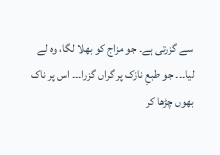سے گزرتی ہے۔ جو مزاج کو بھلا لگا، وہ لے لیا۔۔۔ جو طبعِ نازک پر گراں گزرا۔۔۔ اس پر ناک بھوں چڑھا کر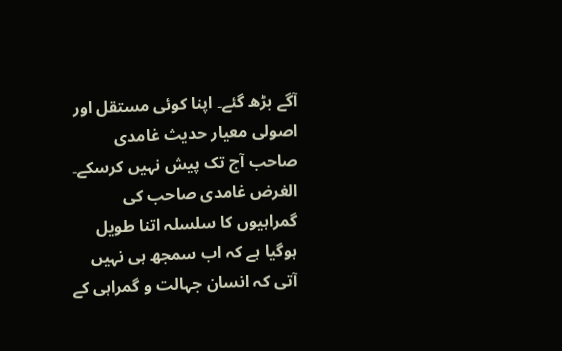آگے بڑھ گئے۔ اپنا کوئی مستقل اور اصولی معیار حدیث غامدی صاحب آج تک پیش نہیں کرسکے۔ الغرض غامدی صاحب کی گمراہیوں کا سلسلہ اتنا طویل ہوگیا ہے کہ اب سمجھ ہی نہیں آتی کہ انسان جہالت و گمراہی کے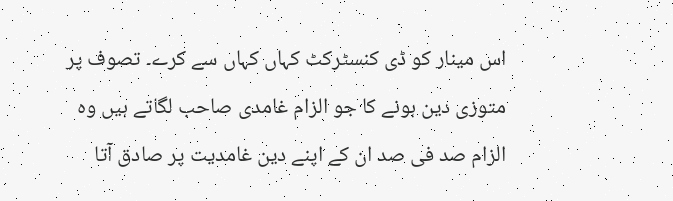اس مینار کو ڈی کنسٹرکٹ کہاں کہاں سے کرے۔ تصوف پر متوزی دین ہونے کا جو الزام غامدی صاحب لگاتے ہیں وہ الزام صد فی صد ان کے اپنے دین غامدیت پر صادق آتا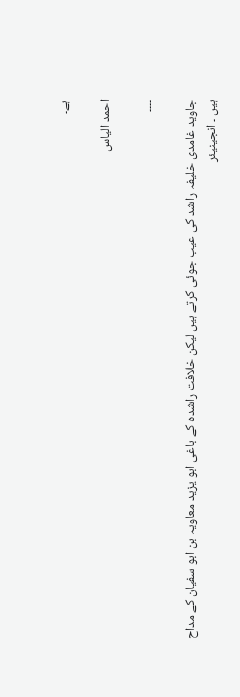ہے۔

احمد الیاس

۔۔۔۔

جاوید غامدی خلیفہ راشد کی عیب جوئی کرتے ہیں لیکن خلافت راشدہ کے باغی ابو یزید معاویہ بن ابو سفیان کے مداح ہیں ۔ انجینیئر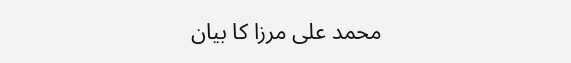محمد علی مرزا کا بیان